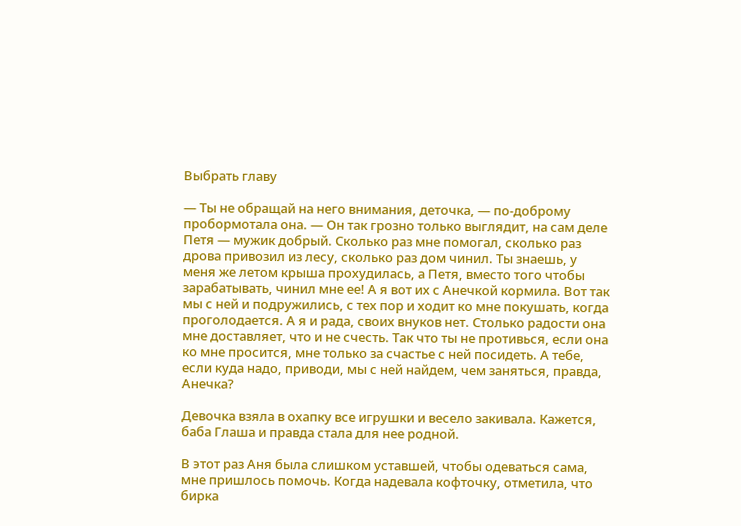Выбрать главу

— Ты не обращай на него внимания, деточка, — по-доброму пробормотала она. — Он так грозно только выглядит, на сам деле Петя — мужик добрый. Сколько раз мне помогал, сколько раз дрова привозил из лесу, сколько раз дом чинил. Ты знаешь, у меня же летом крыша прохудилась, а Петя, вместо того чтобы зарабатывать, чинил мне ее! А я вот их с Анечкой кормила. Вот так мы с ней и подружились, с тех пор и ходит ко мне покушать, когда проголодается. А я и рада, своих внуков нет. Столько радости она мне доставляет, что и не счесть. Так что ты не противься, если она ко мне просится, мне только за счастье с ней посидеть. А тебе, если куда надо, приводи, мы с ней найдем, чем заняться, правда, Анечка?

Девочка взяла в охапку все игрушки и весело закивала. Кажется, баба Глаша и правда стала для нее родной.

В этот раз Аня была слишком уставшей, чтобы одеваться сама, мне пришлось помочь. Когда надевала кофточку, отметила, что бирка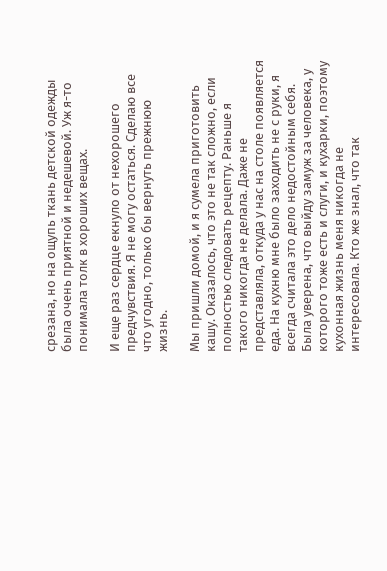срезана, но на ощупь ткань детской одежды была очень приятной и недешевой. Уж я-то понимала толк в хороших вещах.

И еще раз сердце екнуло от нехорошего предчувствия. Я не могу остаться. Сделаю все что угодно, только бы вернуть прежнюю жизнь.

Мы пришли домой, и я сумела приготовить кашу. Оказалось, что это не так сложно, если полностью следовать рецепту. Раньше я такого никогда не делала. Даже не представляла, откуда у нас на столе появляется еда. На кухню мне было заходить не с руки, я всегда считала это дело недостойным себя. Была уверена, что выйду замуж за человека, у которого тоже есть и слуги, и кухарки, поэтому кухонная жизнь меня никогда не интересовала. Кто же знал, что так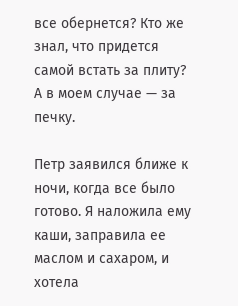все обернется? Кто же знал, что придется самой встать за плиту? А в моем случае — за печку.

Петр заявился ближе к ночи, когда все было готово. Я наложила ему каши, заправила ее маслом и сахаром, и хотела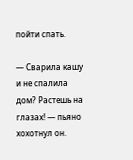пойти спать.

— Сварила кашу и не спалила дом? Растешь на глазах! — пьяно хохотнул он.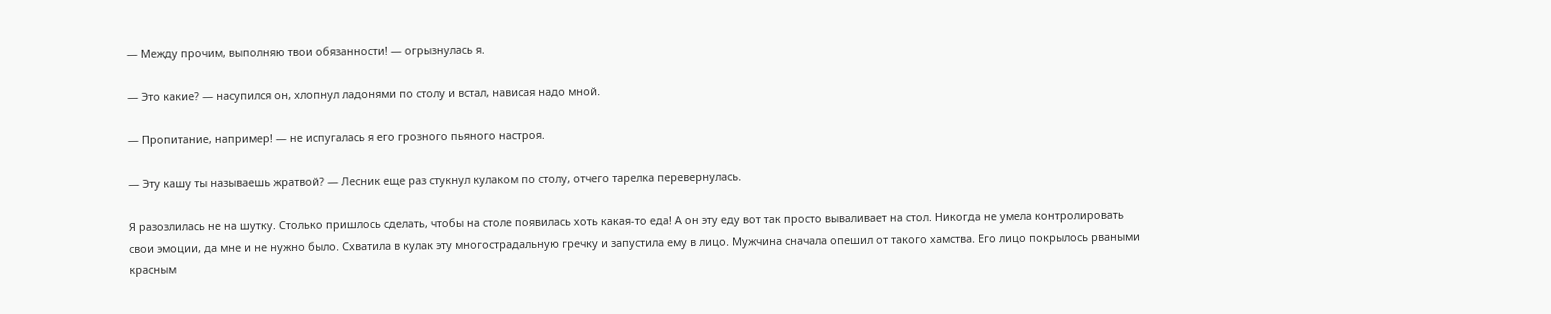— Между прочим, выполняю твои обязанности! — огрызнулась я.

— Это какие? — насупился он, хлопнул ладонями по столу и встал, нависая надо мной.

— Пропитание, например! — не испугалась я его грозного пьяного настроя.

— Эту кашу ты называешь жратвой? — Лесник еще раз стукнул кулаком по столу, отчего тарелка перевернулась.

Я разозлилась не на шутку. Столько пришлось сделать, чтобы на столе появилась хоть какая-то еда! А он эту еду вот так просто вываливает на стол. Никогда не умела контролировать свои эмоции, да мне и не нужно было. Схватила в кулак эту многострадальную гречку и запустила ему в лицо. Мужчина сначала опешил от такого хамства. Его лицо покрылось рваными красным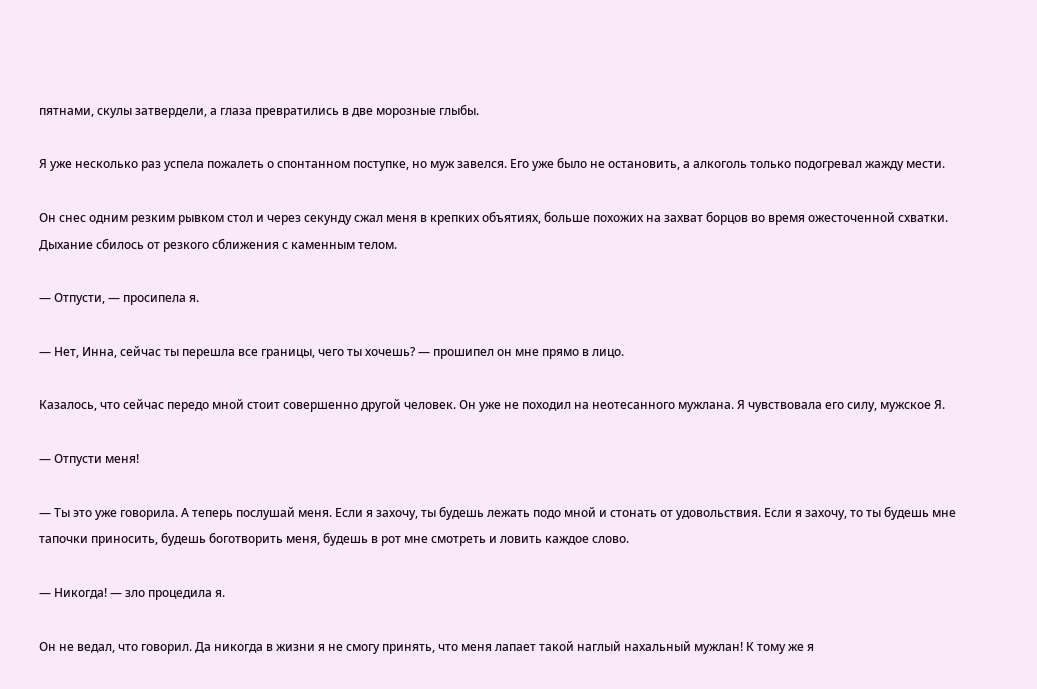пятнами, скулы затвердели, а глаза превратились в две морозные глыбы.

Я уже несколько раз успела пожалеть о спонтанном поступке, но муж завелся. Его уже было не остановить, а алкоголь только подогревал жажду мести.

Он снес одним резким рывком стол и через секунду сжал меня в крепких объятиях, больше похожих на захват борцов во время ожесточенной схватки. Дыхание сбилось от резкого сближения с каменным телом.

— Отпусти, — просипела я.

— Нет, Инна, сейчас ты перешла все границы, чего ты хочешь? — прошипел он мне прямо в лицо.

Казалось, что сейчас передо мной стоит совершенно другой человек. Он уже не походил на неотесанного мужлана. Я чувствовала его силу, мужское Я.

— Отпусти меня!

— Ты это уже говорила. А теперь послушай меня. Если я захочу, ты будешь лежать подо мной и стонать от удовольствия. Если я захочу, то ты будешь мне тапочки приносить, будешь боготворить меня, будешь в рот мне смотреть и ловить каждое слово.

— Никогда! — зло процедила я.

Он не ведал, что говорил. Да никогда в жизни я не смогу принять, что меня лапает такой наглый нахальный мужлан! К тому же я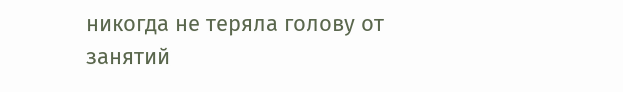никогда не теряла голову от занятий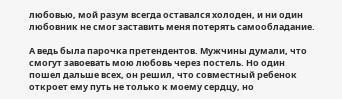любовью, мой разум всегда оставался холоден, и ни один любовник не смог заставить меня потерять самообладание.

А ведь была парочка претендентов. Мужчины думали, что смогут завоевать мою любовь через постель. Но один пошел дальше всех, он решил, что совместный ребенок откроет ему путь не только к моему сердцу, но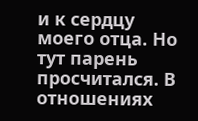и к сердцу моего отца. Но тут парень просчитался. В отношениях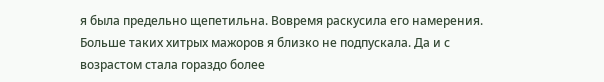я была предельно щепетильна. Вовремя раскусила его намерения. Больше таких хитрых мажоров я близко не подпускала. Да и с возрастом стала гораздо более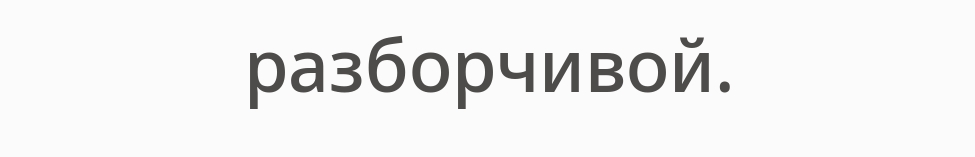разборчивой.